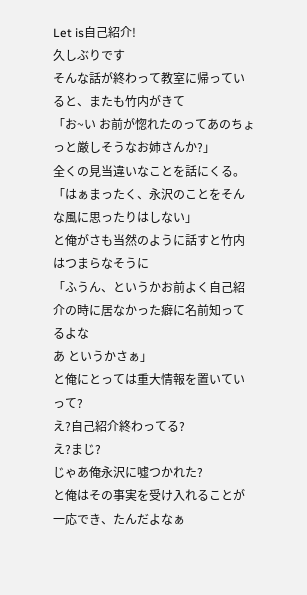Let is自己紹介!
久しぶりです
そんな話が終わって教室に帰っていると、またも竹内がきて
「お~い お前が惚れたのってあのちょっと厳しそうなお姉さんか?」
全くの見当違いなことを話にくる。
「はぁまったく、永沢のことをそんな風に思ったりはしない」
と俺がさも当然のように話すと竹内はつまらなそうに
「ふうん、というかお前よく自己紹介の時に居なかった癖に名前知ってるよな
あ というかさぁ」
と俺にとっては重大情報を置いていって?
え?自己紹介終わってる?
え?まじ?
じゃあ俺永沢に噓つかれた?
と俺はその事実を受け入れることが一応でき、たんだよなぁ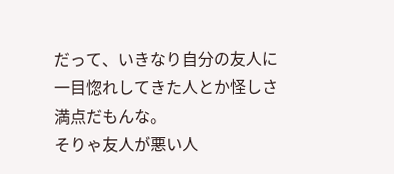だって、いきなり自分の友人に一目惚れしてきた人とか怪しさ満点だもんな。
そりゃ友人が悪い人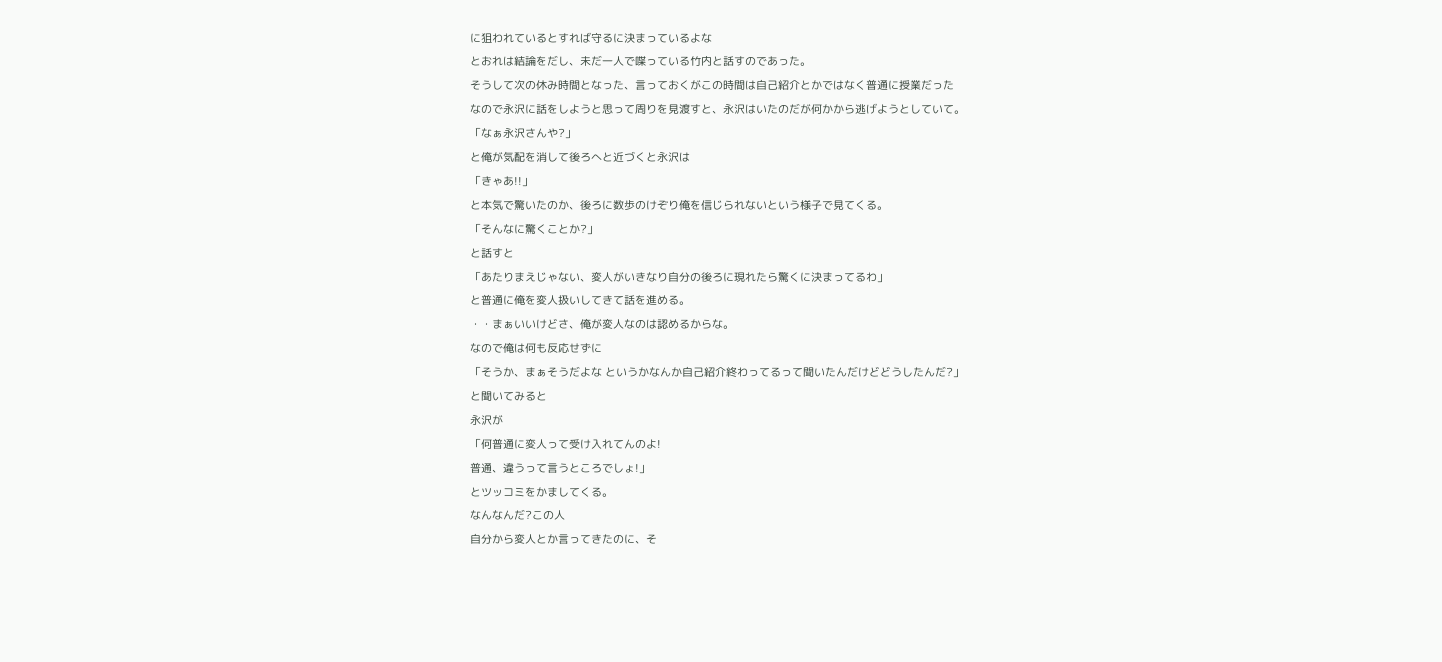に狙われているとすれば守るに決まっているよな
とおれは結論をだし、未だ一人で喋っている竹内と話すのであった。
そうして次の休み時間となった、言っておくがこの時間は自己紹介とかではなく普通に授業だった
なので永沢に話をしようと思って周りを見渡すと、永沢はいたのだが何かから逃げようとしていて。
「なぁ永沢さんや?」
と俺が気配を消して後ろへと近づくと永沢は
「きゃあ!!」
と本気で驚いたのか、後ろに数歩のけぞり俺を信じられないという様子で見てくる。
「そんなに驚くことか?」
と話すと
「あたりまえじゃない、変人がいきなり自分の後ろに現れたら驚くに決まってるわ」
と普通に俺を変人扱いしてきて話を進める。
・・まぁいいけどさ、俺が変人なのは認めるからな。
なので俺は何も反応せずに
「そうか、まぁそうだよな というかなんか自己紹介終わってるって聞いたんだけどどうしたんだ?」
と聞いてみると
永沢が
「何普通に変人って受け入れてんのよ!
普通、違うって言うところでしょ!」
とツッコミをかましてくる。
なんなんだ?この人
自分から変人とか言ってきたのに、そ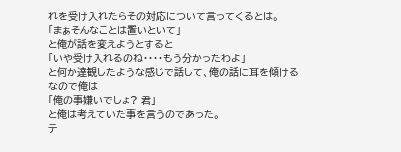れを受け入れたらその対応について言ってくるとは。
「まぁそんなことは置いといて」
と俺が話を変えようとすると
「いや受け入れるのね・・・・もう分かったわよ」
と何か達観したような感じで話して、俺の話に耳を傾ける
なので俺は
「俺の事嫌いでしょ? 君」
と俺は考えていた事を言うのであった。
テ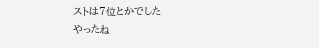ストは7位とかでした
やったね